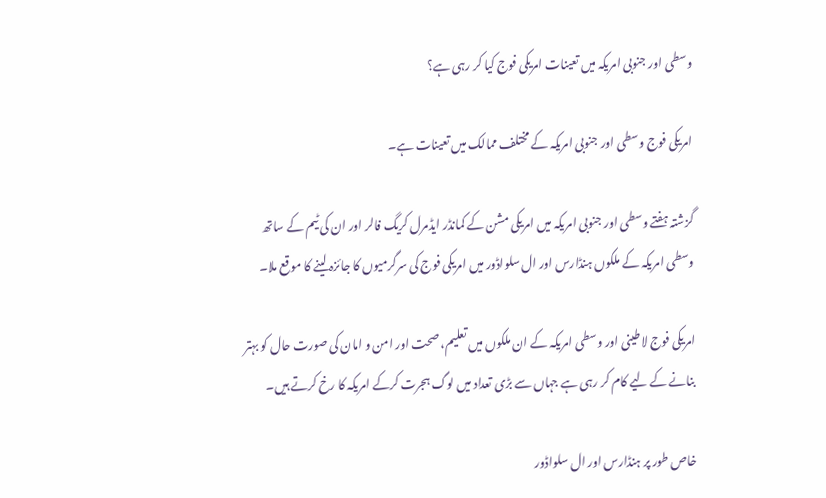وسطی اور جنوبی امریکہ میں تعینات امریکی فوج کیا کر رہی ہے؟

امریکی فوج وسطی اور جنوبی امریکہ کے مختلف ممالک میں تعینات ہے۔

گزشتہ ہفتے وسطی اور جنوبی امریکہ میں امریکی مشن کے کمانڈر ایڈمرل کریگ فالر اور ان کی ٹیم کے ساتھ وسطی امریکہ کے ملکوں ہنڈارس اور ال سلواڈور میں امریکی فوج کی سرگرمیوں کا جائزہ لینے کا موقع ملا۔

امریکی فوج لاطینی اور وسطی امریکہ کے ان ملکوں میں تعلیم، صحت اور امن و امان کی صورت حال کو بہتر بنانے کے لیے کام کر رہی ہے جہاں سے بڑی تعداد میں لوگ ہجرت کرکے امریکہ کا رخ کرتے ہیں۔

خاص طور پر ہنڈارس اور ال سلواڈور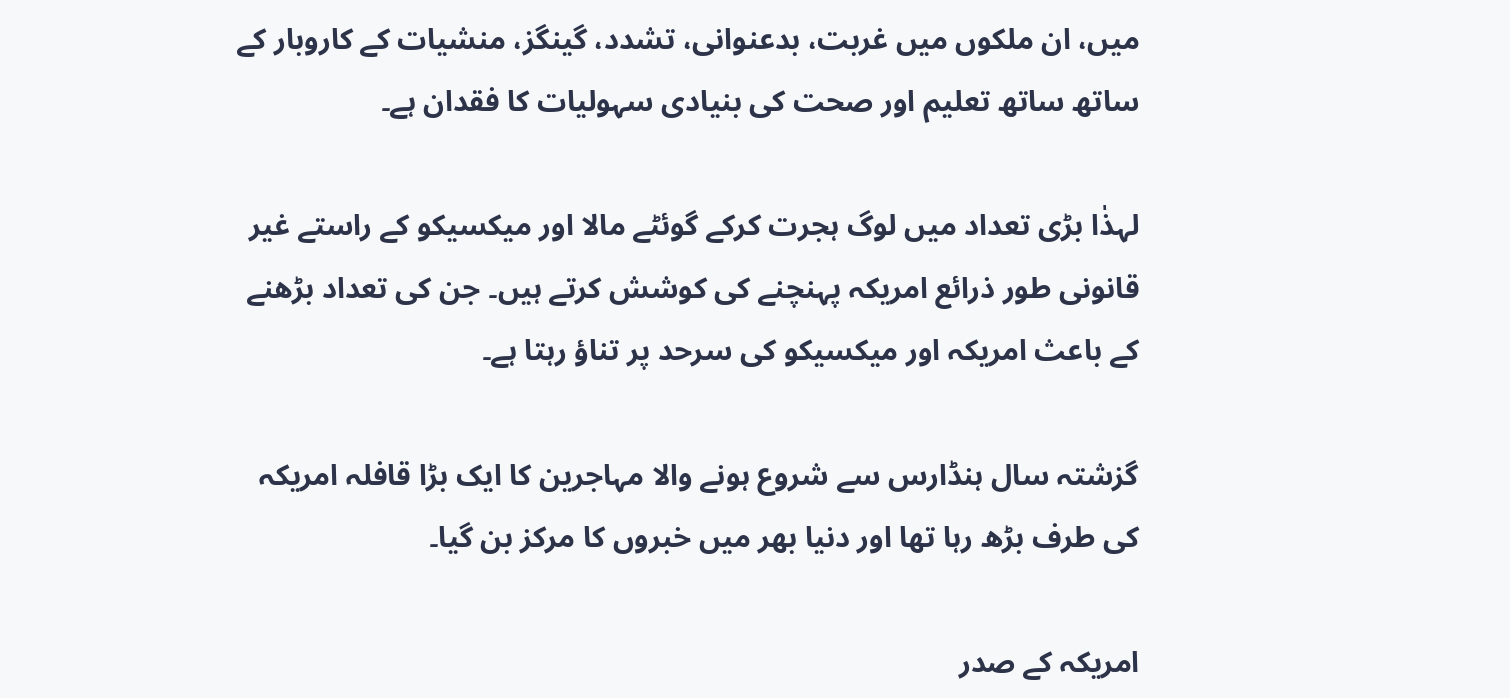میں، ان ملکوں میں غربت، بدعنوانی، تشدد، گینگز، منشیات کے کاروبار کے ساتھ ساتھ تعلیم اور صحت کی بنیادی سہولیات کا فقدان ہے۔

لہذٰا بڑی تعداد میں لوگ ہجرت کرکے گوئٹے مالا اور میکسیکو کے راستے غیر قانونی طور ذرائع امریکہ پہنچنے کی کوشش کرتے ہیں۔ جن کی تعداد بڑھنے کے باعث امریکہ اور میکسیکو کی سرحد پر تناؤ رہتا ہے۔

گزشتہ سال ہنڈارس سے شروع ہونے والا مہاجرین کا ایک بڑا قافلہ امریکہ کی طرف بڑھ رہا تھا اور دنیا بھر میں خبروں کا مرکز بن گیا۔

امریکہ کے صدر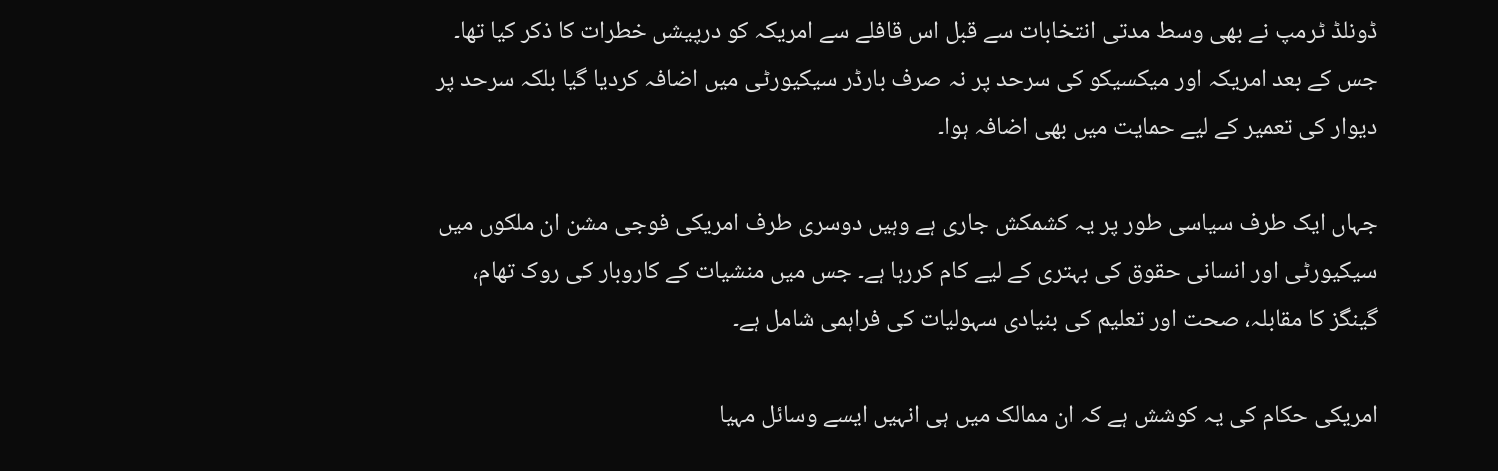ڈونلڈ ٹرمپ نے بھی وسط مدتی انتخابات سے قبل اس قافلے سے امریکہ کو درپیشں خطرات کا ذکر کیا تھا۔ جس کے بعد امریکہ اور میکسیکو کی سرحد پر نہ صرف بارڈر سیکیورٹی میں اضافہ کردیا گیا بلکہ سرحد پر دیوار کی تعمیر کے لیے حمایت میں بھی اضافہ ہوا۔

جہاں ایک طرف سیاسی طور پر یہ کشمکش جاری ہے وہیں دوسری طرف امریکی فوجی مشن ان ملکوں میں سیکیورٹی اور انسانی حقوق کی بہتری کے لیے کام کررہا ہے۔ جس میں منشیات کے کاروبار کی روک تھام، گینگز کا مقابلہ، صحت اور تعلیم کی بنیادی سہولیات کی فراہمی شامل ہے۔

امریکی حکام کی یہ کوشش ہے کہ ان ممالک میں ہی انہیں ایسے وسائل مہیا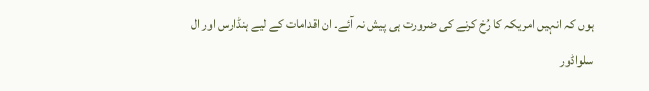ہوں کہ انہیں امریکہ کا رُخ کرنے کی ضرورت ہی پیش نہ آئے۔ ان اقدامات کے لیے ہنڈارس اور ال سلواڈور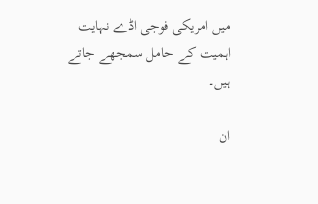میں امریکی فوجی اڈے نہایت اہمیت کے حامل سمجھے جاتے ہیں۔

ان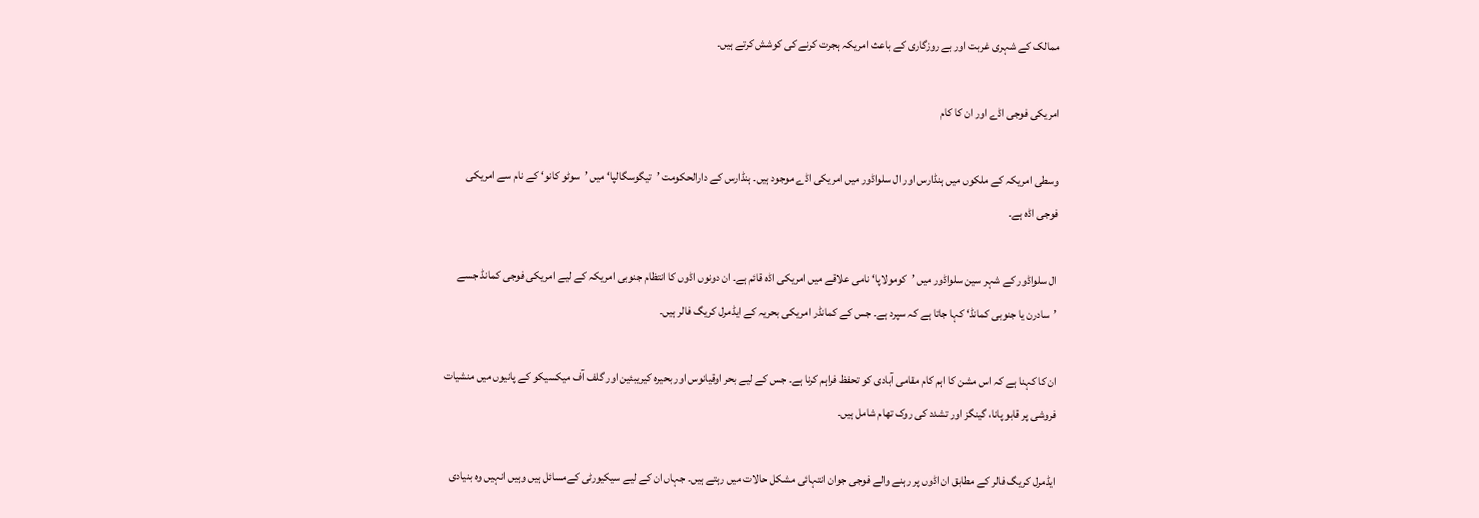ممالک کے شہری غربت اور بے روزگاری کے باعث امریکہ ہجرت کرنے کی کوشش کرتے ہیں۔

امریکی فوجی اڈے اور ان کا کام

وسطی امریکہ کے ملکوں میں ہنڈارس اور ال سلواڈور میں امریکی اڈے موجود ہیں۔ ہنڈارس کے دارالحکومت ’تیگوسگالپا‘ میں ’سوٹو کانو‘ کے نام سے امریکی فوجی اڈہ ہے۔

ال سلواڈور کے شہر سین سلواڈور میں ’کومولاپا‘ نامی علاقے میں امریکی اڈہ قائم ہے۔ ان دونوں اڈوں کا انتظام جنوبی امریکہ کے لیے امریکی فوجی کمانڈ جسے ’سادرن یا جنوبی کمانڈ‘ کہا جاتا ہے کہ سپرد ہے۔ جس کے کمانڈر امریکی بحریہ کے ایڈمرل کریگ فالر ہیں۔

ان کا کہنا ہے کہ اس مشن کا اہم کام مقامی آبادی کو تحفظ فراہم کرنا ہے۔ جس کے لیے بحر اوقیانوس اور بحیرہ کیریبئین اور گلف آف میکسیکو کے پانیوں میں منشیات فروشی پر قابو پانا، گینگز اور تشدد کی روک تھام شامل ہیں۔

ایڈمرل کریگ فالر کے مطابق ان اڈوں پر رہنے والے فوجی جوان انتہائی مشکل حالات میں رہتے ہیں۔ جہاں ان کے لیے سیکیورٹی کےمسائل ہیں وہیں انہیں وہ بنیادی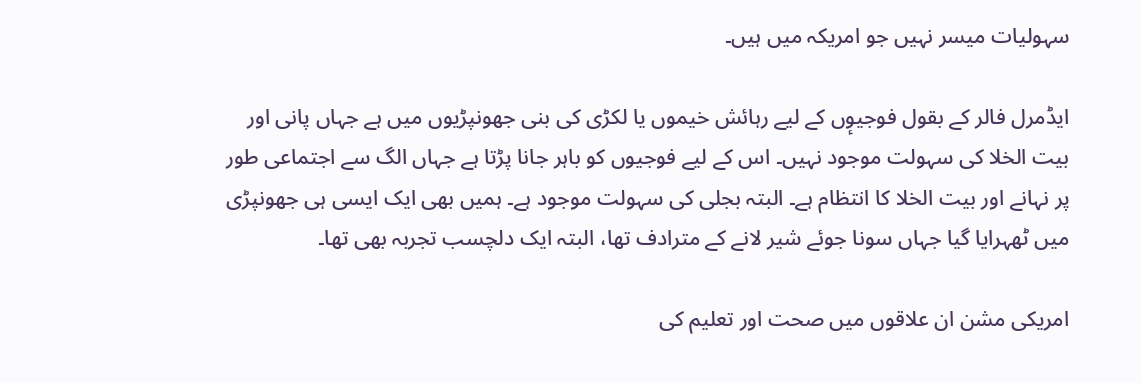سہولیات میسر نہیں جو امریکہ میں ہیں۔

ایڈمرل فالر کے بقول فوجیوٕں کے لیے رہائش خیموں یا لکڑی کی بنی جھونپڑیوں میں ہے جہاں پانی اور بیت الخلا کی سہولت موجود نہیں۔ اس کے لیے فوجیوں کو باہر جانا پڑتا ہے جہاں الگ سے اجتماعی طور پر نہانے اور بیت الخلا کا انتظام ہے۔ البتہ بجلی کی سہولت موجود ہے۔ ہمیں بھی ایک ایسی ہی جھونپڑی میں ٹھہرایا گیا جہاں سونا جوئے شیر لانے کے مترادف تھا، البتہ ایک دلچسب تجربہ بھی تھا۔

امریکی مشن ان علاقوں میں صحت اور تعلیم کی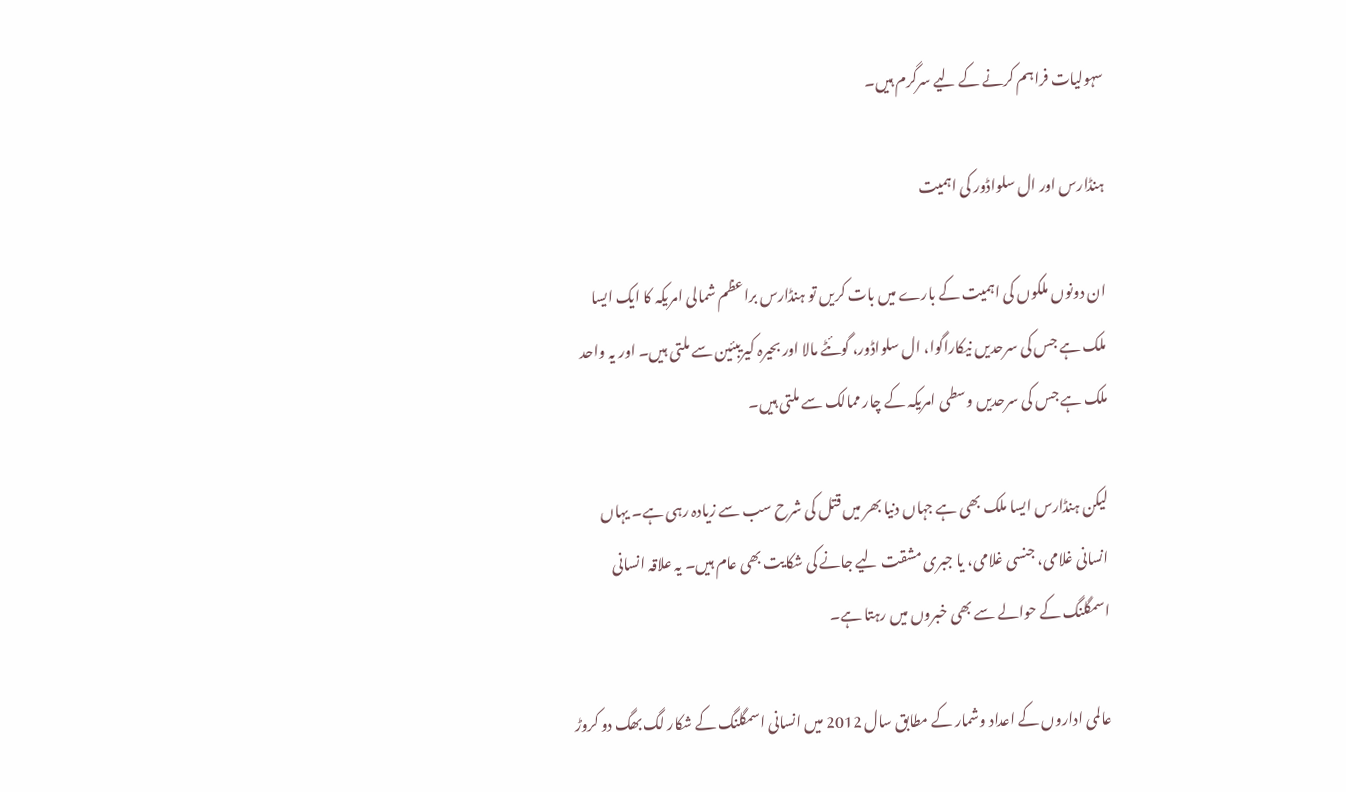سہولیات فراہم کرنے کے لیے سرگرم ہیں۔

ہنڈارس اور ال سلواڈور کی اہمیت

ان دونوں ملکوں کی اہمیت کے بارے میں بات کریں تو ہنڈارس براعظم شمالی امریکہ کا ایک ایسا ملک ہے جس کی سرحدیں نیکاراگوا، ال سلواڈور، گوئٹے مالا اور بحیرہ کیریبئین سے ملتی ہیں۔ اور یہ واحد ملک ہے جس کی سرحدیں وسطی امریکہ کے چار ممالک سے ملتی ہیں۔

لیکن ہنڈارس ایسا ملک بھی ہے جہاں دنیا بھر میں قتل کی شرح سب سے زیادہ رہی ہے۔ یہاں انسانی غلامی، جنسی غلامی، یا جبری مشقت لیے جانے کی شکایت بھی عام ہیں۔ یہ علاقہ انسانی اسمگلنگ کے حوالے سے بھی خبروں میں رہتا ہے۔

عالمی اداروں کے اعداد وشمار کے مطابق سال 2012 میں انسانی اسمگلنگ کے شکار لگ بھگ دو کروڑ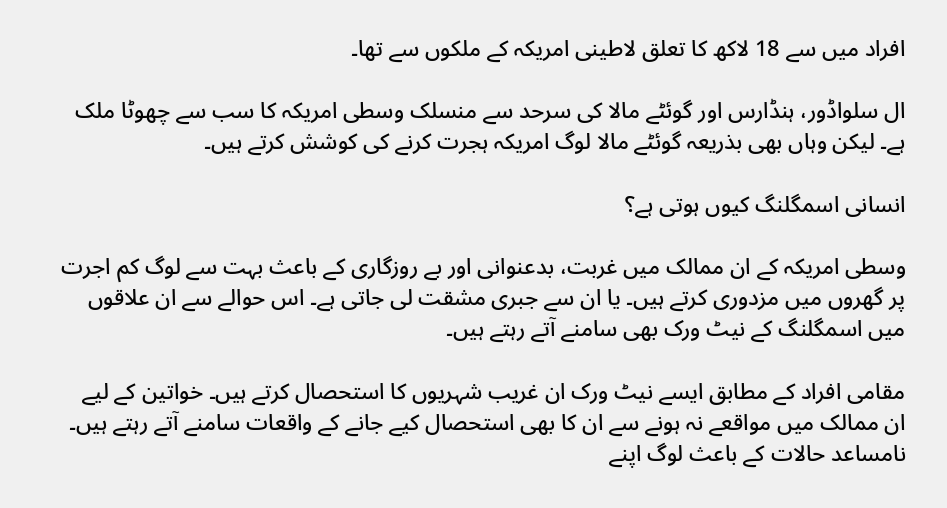افراد میں سے 18 لاکھ کا تعلق لاطینی امریکہ کے ملکوں سے تھا۔

ال سلواڈور، ہنڈارس اور گوئٹے مالا کی سرحد سے منسلک وسطی امریکہ کا سب سے چھوٹا ملک ہے۔ لیکن وہاں بھی بذریعہ گوئٹے مالا لوگ امریکہ ہجرت کرنے کی کوشش کرتے ہیں۔

انسانی اسمگلنگ کیوں ہوتی ہے؟

وسطی امریکہ کے ان ممالک میں غربت، بدعنوانی اور بے روزگاری کے باعث بہت سے لوگ کم اجرت پر گھروں میں مزدوری کرتے ہیں۔ یا ان سے جبری مشقت لی جاتی ہے۔ اس حوالے سے ان علاقوں میں اسمگلنگ کے نیٹ ورک بھی سامنے آتے رہتے ہیں۔

مقامی افراد کے مطابق ایسے نیٹ ورک ان غریب شہریوں کا استحصال کرتے ہیں۔ خواتین کے لیے ان ممالک میں مواقعے نہ ہونے سے ان کا بھی استحصال کیے جانے کے واقعات سامنے آتے رہتے ہیں۔ نامساعد حالات کے باعث لوگ اپنے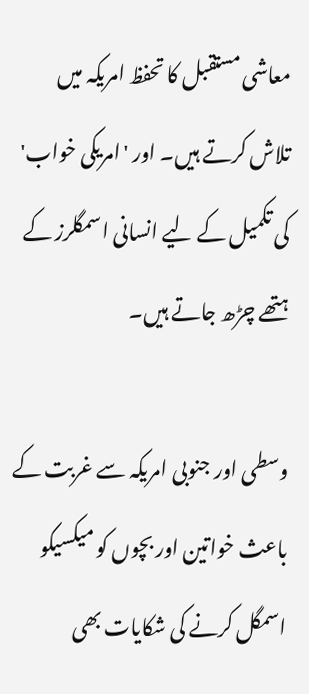معاشی مستقبل کا تحفظ امریکہ میں تلاش کرتے ہیں۔ اور 'امریکی خواب' کی تکمیل کے لیے انسانی اسمگلرز کے ہتھے چڑھ جاتے ہیں۔

وسطی اور جنوبی امریکہ سے غربت کے باعث خواتین اور بچوں کو میکسیکو اسمگل کرنے کی شکایات بھی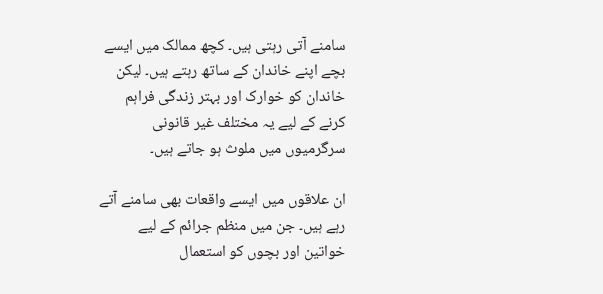سامنے آتی رہتی ہیں۔ کچھ ممالک میں ایسے بچے اپنے خاندان کے ساتھ رہتے ہیں۔ لیکن خاندان کو خوارک اور بہتر زندگی فراہم کرنے کے لیے یہ مختلف غیر قانونی سرگرمیوں میں ملوث ہو جاتے ہیں۔

ان علاقوں میں ایسے واقعات بھی سامنے آتے رہے ہیں۔ جن میں منظم جرائم کے لیے خواتین اور بچوں کو استعمال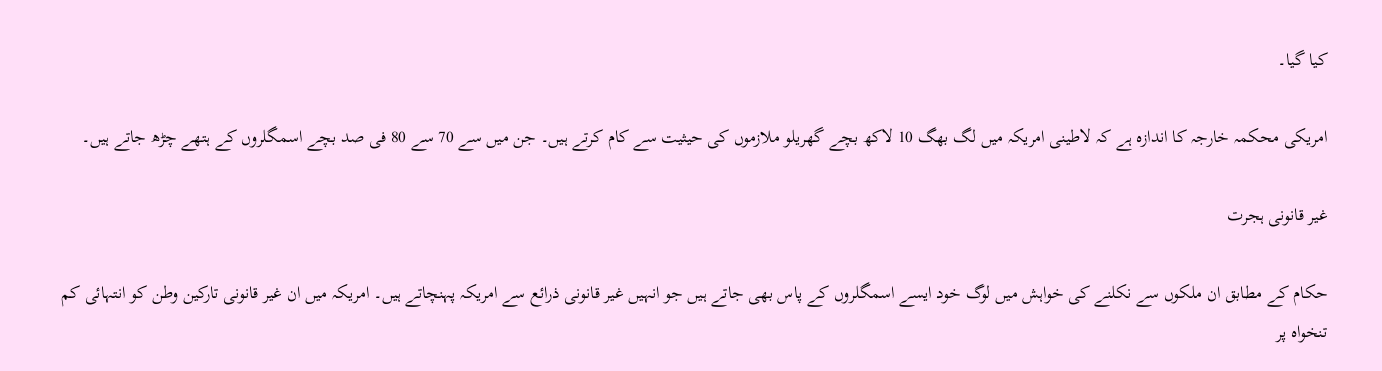کیا گیا۔

امریکی محکمہ خارجہ کا اندازہ ہے کہ لاطینی امریکہ میں لگ بھگ 10 لاکھ بچے گھریلو ملازموں کی حیثیت سے کام کرتے ہیں۔ جن میں سے 70 سے 80 فی صد بچے اسمگلروں کے ہتھے چڑھ جاتے ہیں۔

غیر قانونی ہجرت

حکام کے مطابق ان ملکوں سے نکلنے کی خواہش میں لوگ خود ایسے اسمگلروں کے پاس بھی جاتے ہیں جو انہیں غیر قانونی ذرائع سے امریکہ پہنچاتے ہیں۔ امریکہ میں ان غیر قانونی تارکین وطن کو انتہائی کم تنخواہ پر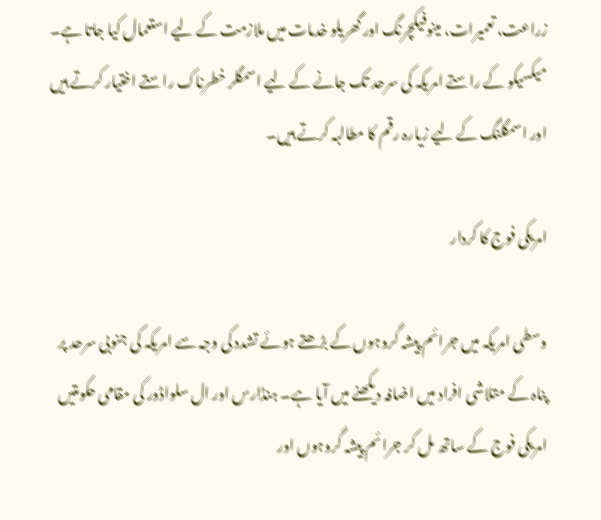زراعت، تعمیرات، مینوفیکچرنگ اور گھریلو خدمات میں ملازمت کے لیے استعمال کیا جاتا ہے۔ میکسیکو کے راستے امریکہ کی سرحد تک جانے کے لیے اسمگلر خطرناک راستے اختیار کرتے ہیں اور اسمگلنگ کے لیے زیارہ رقم کا مطالبہ کرتے ہیں۔

امریکی فوج کا کردار

وسطی امریکہ میں جرائم پیشہ گروہوں کے بڑھتے ہوئے تشدد کی وجہ سے امریکہ کی جنوبی سرحد پر پناہ کے متلاشی افراد میں اضافہ دیکھنے میں آیا ہے۔ ہنڈارس اور ال سلواڈور کی مقامی حکومتیں امریکی فوج کے ساتھ مل کر جرائم پیشہ گروہوں اور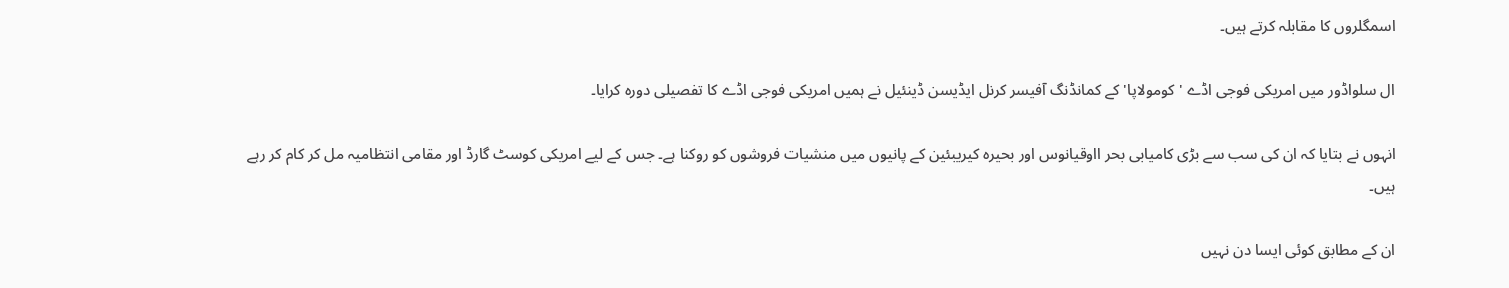اسمگلروں کا مقابلہ کرتے ہیں۔

ال سلواڈور میں امریکی فوجی اڈے 'کومولاپا' کے کمانڈنگ آفیسر کرنل ایڈیسن ڈینئیل نے ہمیں امریکی فوجی اڈے کا تفصیلی دورہ کرایا۔

انہوں نے بتایا کہ ان کی سب سے بڑی کامیابی بحر ااوقیانوس اور بحیرہ کیریبئین کے پانیوں میں منشیات فروشوں کو روکنا ہے۔ جس کے لیے امریکی کوسٹ گارڈ اور مقامی انتظامیہ مل کر کام کر رہے ہیں۔

ان کے مطابق کوئی ایسا دن نہیں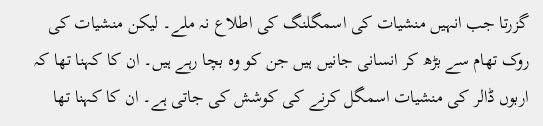گزرتا جب انہیں منشیات کی اسمگلنگ کی اطلاع نہ ملے۔ لیکن منشیات کی روک تھام سے بڑھ کر انسانی جانیں ہیں جن کو وہ بچا رہے ہیں۔ ان کا کہنا تھا کہ اربوں ڈالر کی منشیات اسمگل کرنے کی کوشش کی جاتی ہے۔ ان کا کہنا تھا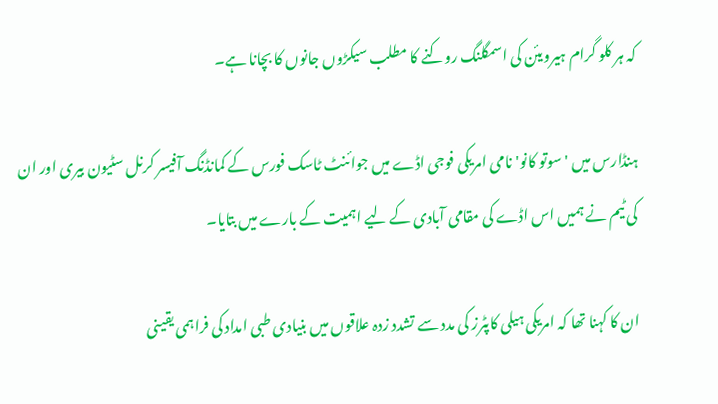کہ ہر کلو گرام ہیرویئن کی اسمگلنگ روکنے کا مطلب سیکڑوں جانوں کا بچانا ہے۔

ہنڈارس میں 'سوتو کانو' نامی امریکی فوجی اڈے میں جوائنٹ ٹاسک فورس کے کمانڈنگ آفیسر کرنل سٹیون بیری اور ان کی ٹیم نے ہمیں اس اڈے کی مقامی آبادی کے لیے اہمیت کے بارے میں بتایا۔

ان کا کہنا تھا کہ امریکی ہیلی کاپٹرز کی مدد سے تشدد زدہ علاقوں میں بنیادی طبی امداد کی فراہمی یقینی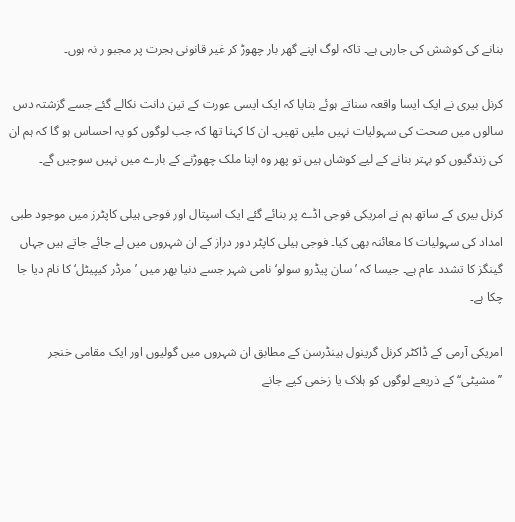بنانے کی کوشش کی جارہی ہے۔ تاکہ لوگ اپنے گھر بار چھوڑ کر غیر قانونی ہجرت پر مجبو ر نہ ہوں۔

کرنل بیری نے ایک ایسا واقعہ سناتے ہوئے بتایا کہ ایک ایسی عورت کے تین دانت نکالے گئے جسے گزشتہ دس سالوں میں صحت کی سہولیات نہیں ملیں تھیں۔ ان کا کہنا تھا کہ جب لوگوں کو یہ احساس ہو گا کہ ہم ان کی زندگیوں کو بہتر بنانے کے لیے کوشاں ہیں تو پھر وہ اپنا ملک چھوڑنے کے بارے میں نہیں سوچیں گے۔

کرنل بیری کے ساتھ ہم نے امریکی فوجی اڈے پر بنائے گئے ایک اسپتال اور فوجی ہیلی کاپٹرز میں موجود طبی امداد کی سہولیات کا معائنہ بھی کیا۔ فوجی ہیلی کاپٹر دور دراز کے ان شہروں میں لے جائے جاتے ہیں جہاں گینگز کا تشدد عام ہے۔ جیسا کہ ’سان پیڈرو سولو‘ نامی شہر جسے دنیا بھر میں ’مرڈر کیپیٹل‘ کا نام دیا جا چکا ہے۔

امریکی آرمی کے ڈاکٹر کرنل گرینول ہینڈرسن کے مطابق ان شہروں میں گولیوں اور ایک مقامی خنجر ’’مشیٹی‘‘ کے ذریعے لوگوں کو ہلاک یا زخمی کیے جانے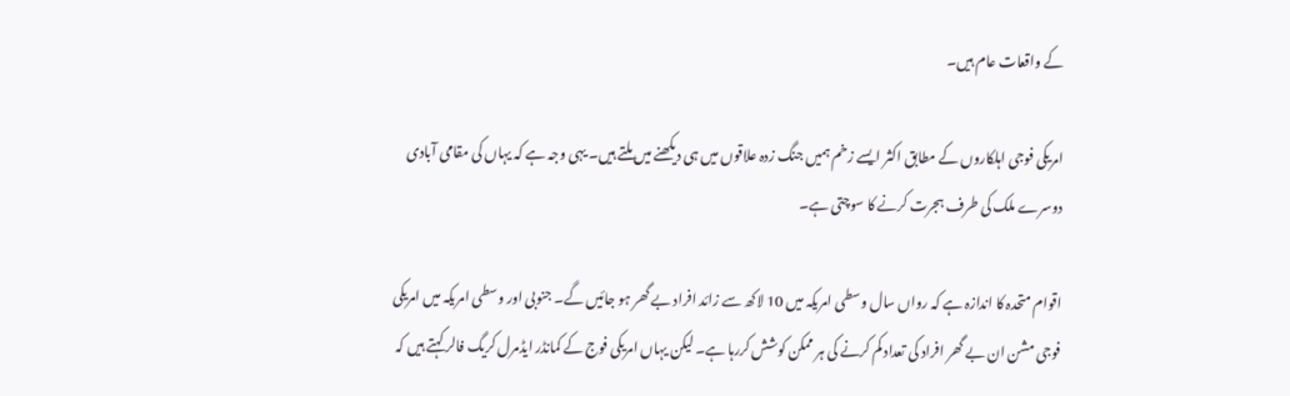کے واقعات عام ہیں۔

امریکی فوجی اہلکاروں کے مطابق اکثر ایسے زخم ہمیں جنگ زدہ علاقوں میں ہی دیکھنے میں ملتے ہیں۔ یہی وجہ ہے کہ یہاں کی مقامی آبادی دوسرے ملک کی طرف ہجرت کرنے کا سوچتی ہے۔

اقوام متحدہ کا اندازہ ہے کہ رواں سال وسطی امریکہ میں 10 لاکھ سے زائد افراد بے گھر ہو جائیں گے۔ جنوبی اور وسطی امریکہ میں امریکی فوجی مشن ان بے گھر افراد کی تعداد کم کرنے کی ہر ممکن کوشش کررہا ہے۔ لیکن یہاں امریکی فوج کے کمانڈر ایڈمرل کریگ فالر کہتے ہیں کہ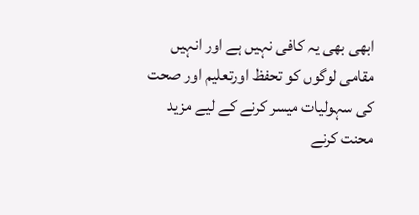ابھی بھی یہ کافی نہیں ہے اور انہیں مقامی لوگوں کو تحفظ اورتعلیم اور صحت کی سہولیات میسر کرنے کے لیے مزید محنت کرنے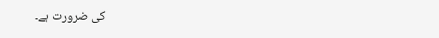کی ضرورت ہے۔